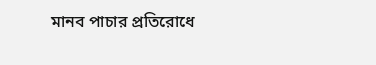মানব পাচার প্রতিরোধে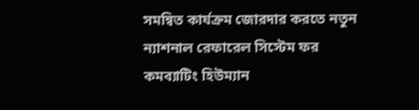সমন্বিত কার্যক্রম জোরদার করতে নতুন ন্যাশনাল রেফারেল সিস্টেম ফর কমব্যাটিং হিউম্যান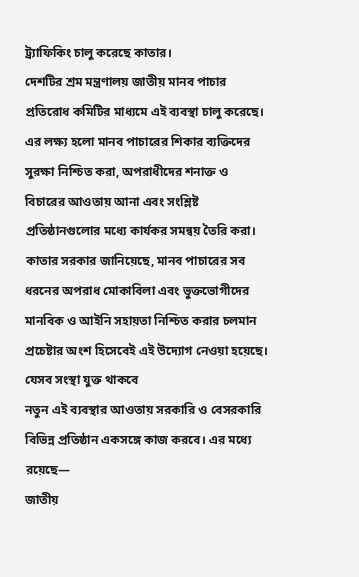ট্র্যাফিকিং চালু করেছে কাতার।
দেশটির শ্রম মন্ত্রণালয় জাতীয় মানব পাচার প্রতিরোধ কমিটির মাধ্যমে এই ব্যবস্থা চালু করেছে। এর লক্ষ্য হলো মানব পাচারের শিকার ব্যক্তিদের সুরক্ষা নিশ্চিত করা, অপরাধীদের শনাক্ত ও বিচারের আওতায় আনা এবং সংশ্লিষ্ট প্রতিষ্ঠানগুলোর মধ্যে কার্যকর সমন্বয় তৈরি করা।
কাতার সরকার জানিয়েছে, মানব পাচারের সব ধরনের অপরাধ মোকাবিলা এবং ভুক্তভোগীদের মানবিক ও আইনি সহায়তা নিশ্চিত করার চলমান প্রচেষ্টার অংশ হিসেবেই এই উদ্যোগ নেওয়া হয়েছে।
যেসব সংস্থা যুক্ত থাকবে
নতুন এই ব্যবস্থার আওতায় সরকারি ও বেসরকারি বিভিন্ন প্রতিষ্ঠান একসঙ্গে কাজ করবে। এর মধ্যে রয়েছে—
জাতীয়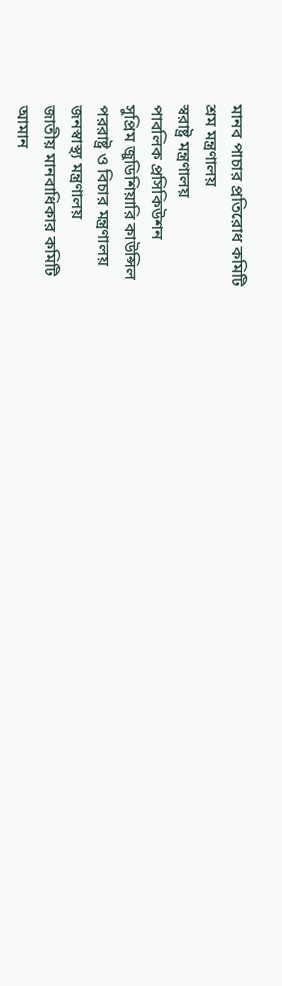মানব পাচার প্রতিরোধ কমিটি
শ্রম মন্ত্রণালয়
স্বরাষ্ট্র মন্ত্রণালয়
পাবলিক প্রসিকিউশন
সুপ্রিম জুডিশিয়ারি কাউন্সিল
পররাষ্ট্র ও বিচার মন্ত্রণালয়
জনস্বাস্থ্য মন্ত্রণালয়
জাতীয় মানবাধিকার কমিটি
আমান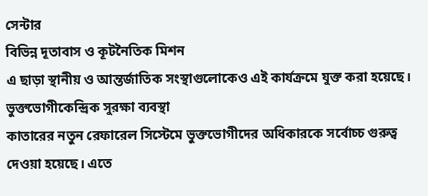সেন্টার
বিভিন্ন দূতাবাস ও কূটনৈতিক মিশন
এ ছাড়া স্থানীয় ও আন্তর্জাতিক সংস্থাগুলোকেও এই কার্যক্রমে যুক্ত করা হয়েছে।
ভুক্তভোগীকেন্দ্রিক সুরক্ষা ব্যবস্থা
কাতারের নতুন রেফারেল সিস্টেমে ভুক্তভোগীদের অধিকারকে সর্বোচ্চ গুরুত্ব দেওয়া হয়েছে। এতে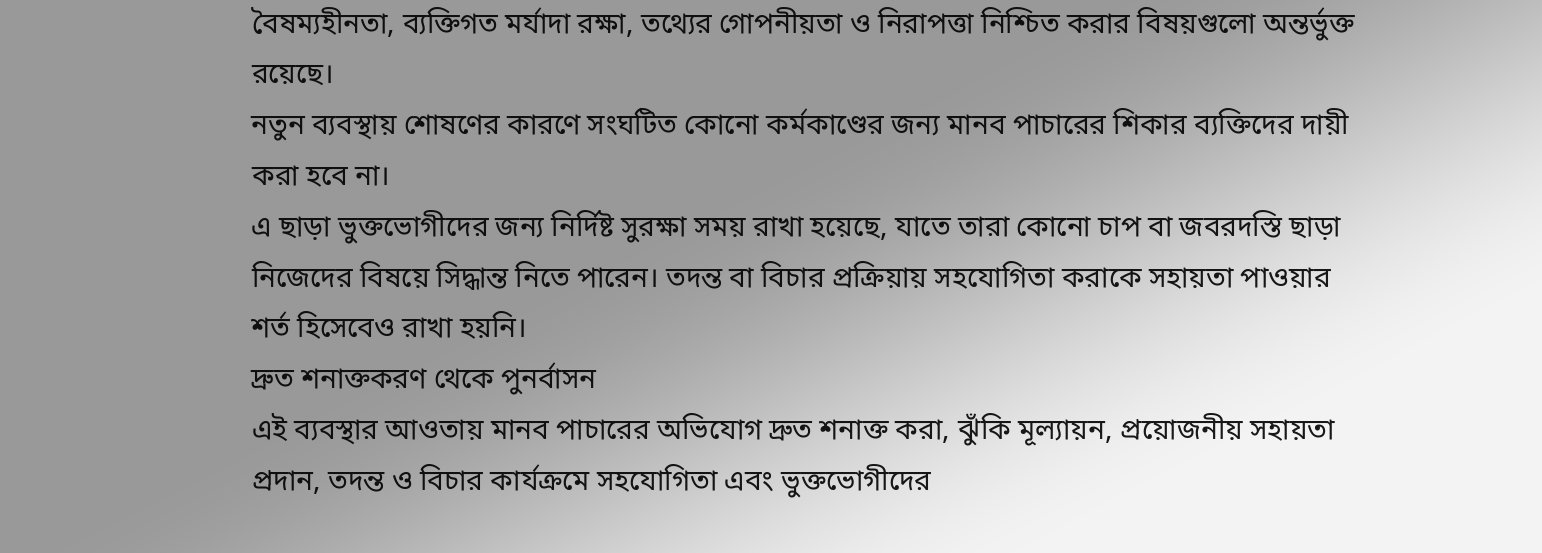বৈষম্যহীনতা, ব্যক্তিগত মর্যাদা রক্ষা, তথ্যের গোপনীয়তা ও নিরাপত্তা নিশ্চিত করার বিষয়গুলো অন্তর্ভুক্ত রয়েছে।
নতুন ব্যবস্থায় শোষণের কারণে সংঘটিত কোনো কর্মকাণ্ডের জন্য মানব পাচারের শিকার ব্যক্তিদের দায়ী করা হবে না।
এ ছাড়া ভুক্তভোগীদের জন্য নির্দিষ্ট সুরক্ষা সময় রাখা হয়েছে, যাতে তারা কোনো চাপ বা জবরদস্তি ছাড়া নিজেদের বিষয়ে সিদ্ধান্ত নিতে পারেন। তদন্ত বা বিচার প্রক্রিয়ায় সহযোগিতা করাকে সহায়তা পাওয়ার শর্ত হিসেবেও রাখা হয়নি।
দ্রুত শনাক্তকরণ থেকে পুনর্বাসন
এই ব্যবস্থার আওতায় মানব পাচারের অভিযোগ দ্রুত শনাক্ত করা, ঝুঁকি মূল্যায়ন, প্রয়োজনীয় সহায়তা প্রদান, তদন্ত ও বিচার কার্যক্রমে সহযোগিতা এবং ভুক্তভোগীদের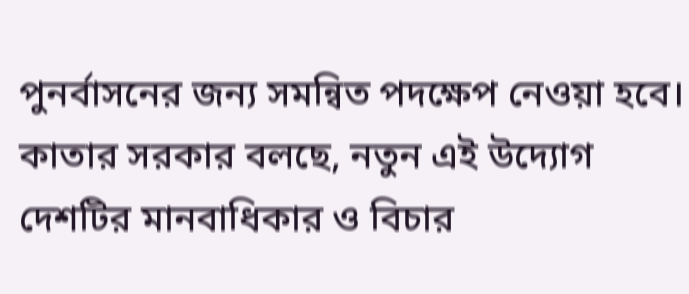পুনর্বাসনের জন্য সমন্বিত পদক্ষেপ নেওয়া হবে।
কাতার সরকার বলছে, নতুন এই উদ্যোগ দেশটির মানবাধিকার ও বিচার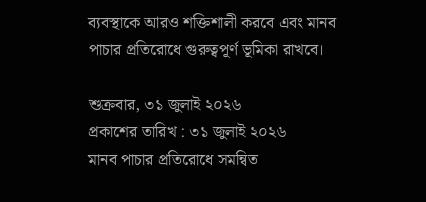ব্যবস্থাকে আরও শক্তিশালী করবে এবং মানব পাচার প্রতিরোধে গুরুত্বপূর্ণ ভূমিকা রাখবে।

শুক্রবার, ৩১ জুলাই ২০২৬
প্রকাশের তারিখ : ৩১ জুলাই ২০২৬
মানব পাচার প্রতিরোধে সমন্বিত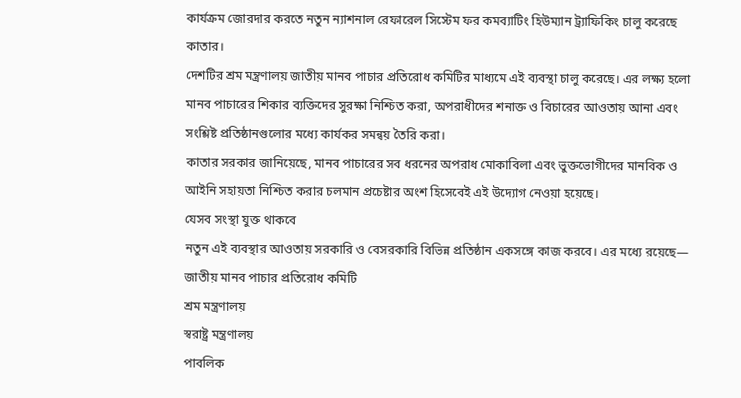কার্যক্রম জোরদার করতে নতুন ন্যাশনাল রেফারেল সিস্টেম ফর কমব্যাটিং হিউম্যান ট্র্যাফিকিং চালু করেছে কাতার।
দেশটির শ্রম মন্ত্রণালয় জাতীয় মানব পাচার প্রতিরোধ কমিটির মাধ্যমে এই ব্যবস্থা চালু করেছে। এর লক্ষ্য হলো মানব পাচারের শিকার ব্যক্তিদের সুরক্ষা নিশ্চিত করা, অপরাধীদের শনাক্ত ও বিচারের আওতায় আনা এবং সংশ্লিষ্ট প্রতিষ্ঠানগুলোর মধ্যে কার্যকর সমন্বয় তৈরি করা।
কাতার সরকার জানিয়েছে, মানব পাচারের সব ধরনের অপরাধ মোকাবিলা এবং ভুক্তভোগীদের মানবিক ও আইনি সহায়তা নিশ্চিত করার চলমান প্রচেষ্টার অংশ হিসেবেই এই উদ্যোগ নেওয়া হয়েছে।
যেসব সংস্থা যুক্ত থাকবে
নতুন এই ব্যবস্থার আওতায় সরকারি ও বেসরকারি বিভিন্ন প্রতিষ্ঠান একসঙ্গে কাজ করবে। এর মধ্যে রয়েছে—
জাতীয় মানব পাচার প্রতিরোধ কমিটি
শ্রম মন্ত্রণালয়
স্বরাষ্ট্র মন্ত্রণালয়
পাবলিক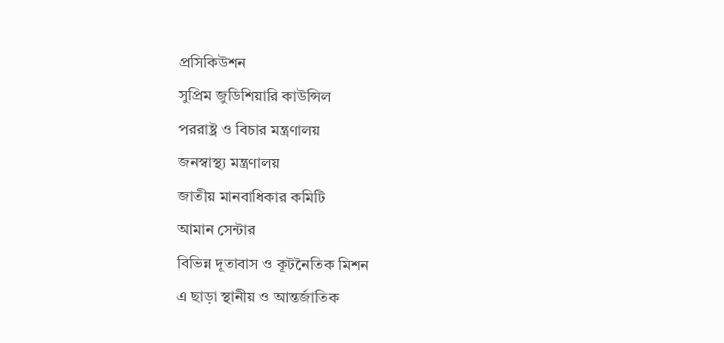প্রসিকিউশন
সুপ্রিম জুডিশিয়ারি কাউন্সিল
পররাষ্ট্র ও বিচার মন্ত্রণালয়
জনস্বাস্থ্য মন্ত্রণালয়
জাতীয় মানবাধিকার কমিটি
আমান সেন্টার
বিভিন্ন দূতাবাস ও কূটনৈতিক মিশন
এ ছাড়া স্থানীয় ও আন্তর্জাতিক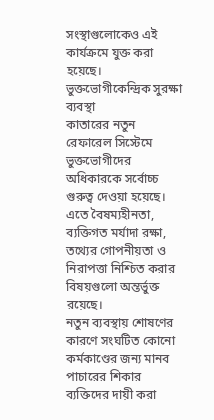সংস্থাগুলোকেও এই কার্যক্রমে যুক্ত করা হয়েছে।
ভুক্তভোগীকেন্দ্রিক সুরক্ষা ব্যবস্থা
কাতারের নতুন রেফারেল সিস্টেমে ভুক্তভোগীদের অধিকারকে সর্বোচ্চ গুরুত্ব দেওয়া হয়েছে। এতে বৈষম্যহীনতা, ব্যক্তিগত মর্যাদা রক্ষা, তথ্যের গোপনীয়তা ও নিরাপত্তা নিশ্চিত করার বিষয়গুলো অন্তর্ভুক্ত রয়েছে।
নতুন ব্যবস্থায় শোষণের কারণে সংঘটিত কোনো কর্মকাণ্ডের জন্য মানব পাচারের শিকার ব্যক্তিদের দায়ী করা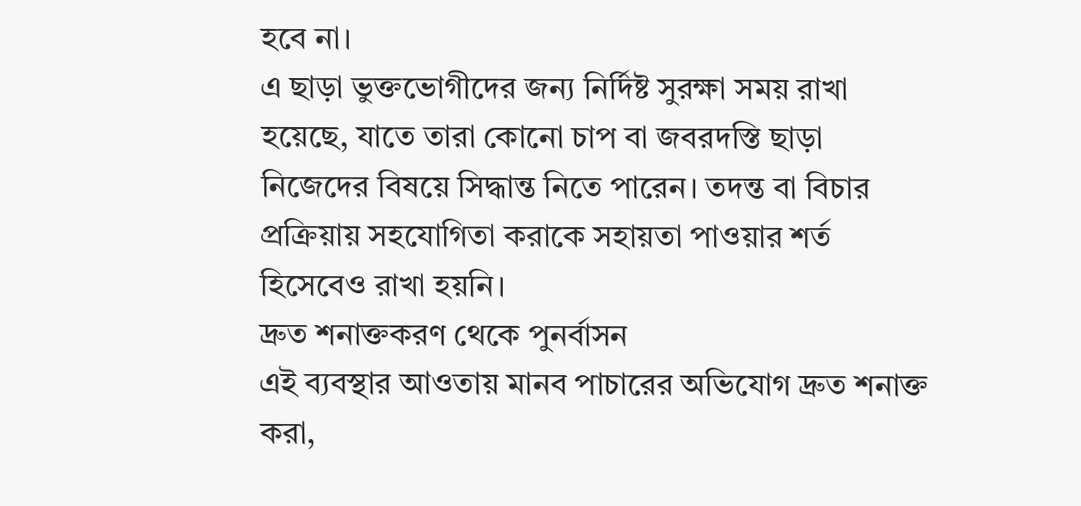হবে না।
এ ছাড়া ভুক্তভোগীদের জন্য নির্দিষ্ট সুরক্ষা সময় রাখা হয়েছে, যাতে তারা কোনো চাপ বা জবরদস্তি ছাড়া নিজেদের বিষয়ে সিদ্ধান্ত নিতে পারেন। তদন্ত বা বিচার প্রক্রিয়ায় সহযোগিতা করাকে সহায়তা পাওয়ার শর্ত হিসেবেও রাখা হয়নি।
দ্রুত শনাক্তকরণ থেকে পুনর্বাসন
এই ব্যবস্থার আওতায় মানব পাচারের অভিযোগ দ্রুত শনাক্ত করা,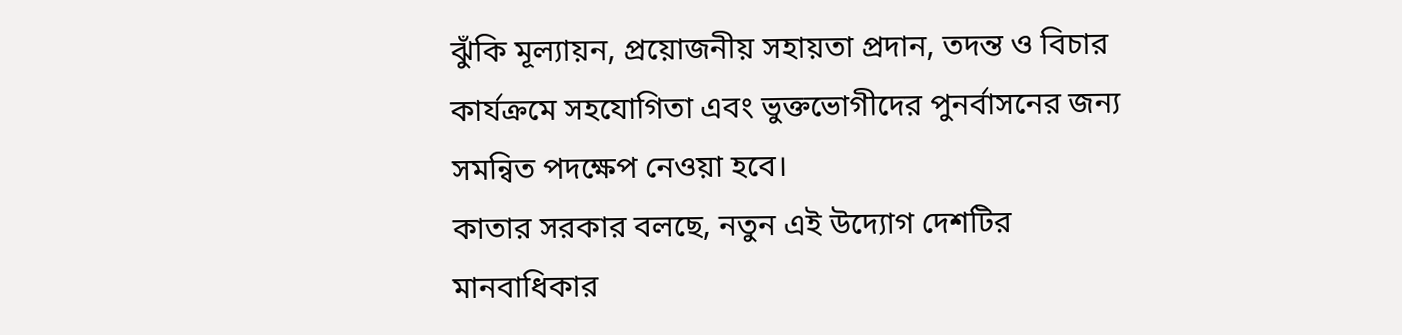ঝুঁকি মূল্যায়ন, প্রয়োজনীয় সহায়তা প্রদান, তদন্ত ও বিচার কার্যক্রমে সহযোগিতা এবং ভুক্তভোগীদের পুনর্বাসনের জন্য সমন্বিত পদক্ষেপ নেওয়া হবে।
কাতার সরকার বলছে, নতুন এই উদ্যোগ দেশটির মানবাধিকার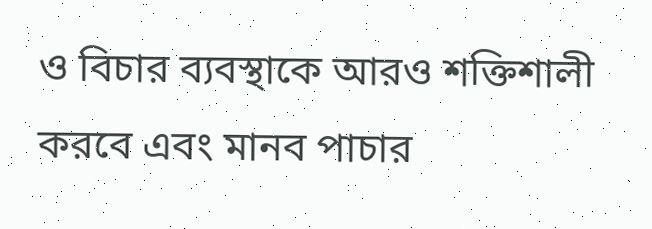ও বিচার ব্যবস্থাকে আরও শক্তিশালী করবে এবং মানব পাচার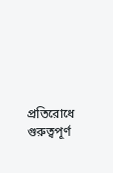প্রতিরোধে গুরুত্বপূর্ণ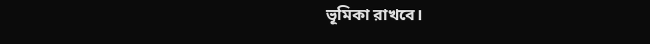ভূমিকা রাখবে।